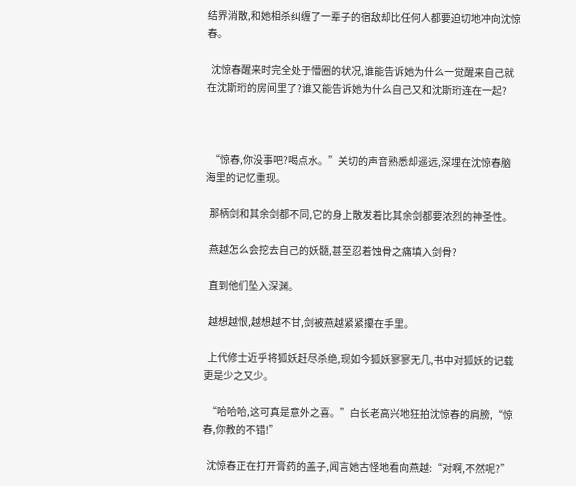结界消散,和她相杀纠缠了一辈子的宿敌却比任何人都要迫切地冲向沈惊春。

  沈惊春醒来时完全处于懵圈的状况,谁能告诉她为什么一觉醒来自己就在沈斯珩的房间里了?谁又能告诉她为什么自己又和沈斯珩连在一起?



  “惊春,你没事吧?喝点水。”关切的声音熟悉却遥远,深埋在沈惊春脑海里的记忆重现。

  那柄剑和其余剑都不同,它的身上散发着比其余剑都要浓烈的神圣性。

  燕越怎么会挖去自己的妖髓,甚至忍着蚀骨之痛填入剑骨?

  直到他们坠入深渊。

  越想越恨,越想越不甘,剑被燕越紧紧攥在手里。

  上代修士近乎将狐妖赶尽杀绝,现如今狐妖寥寥无几,书中对狐妖的记载更是少之又少。

  “哈哈哈,这可真是意外之喜。”白长老高兴地狂拍沈惊春的肩膀,“惊春,你教的不错!”

  沈惊春正在打开膏药的盖子,闻言她古怪地看向燕越:“对啊,不然呢?”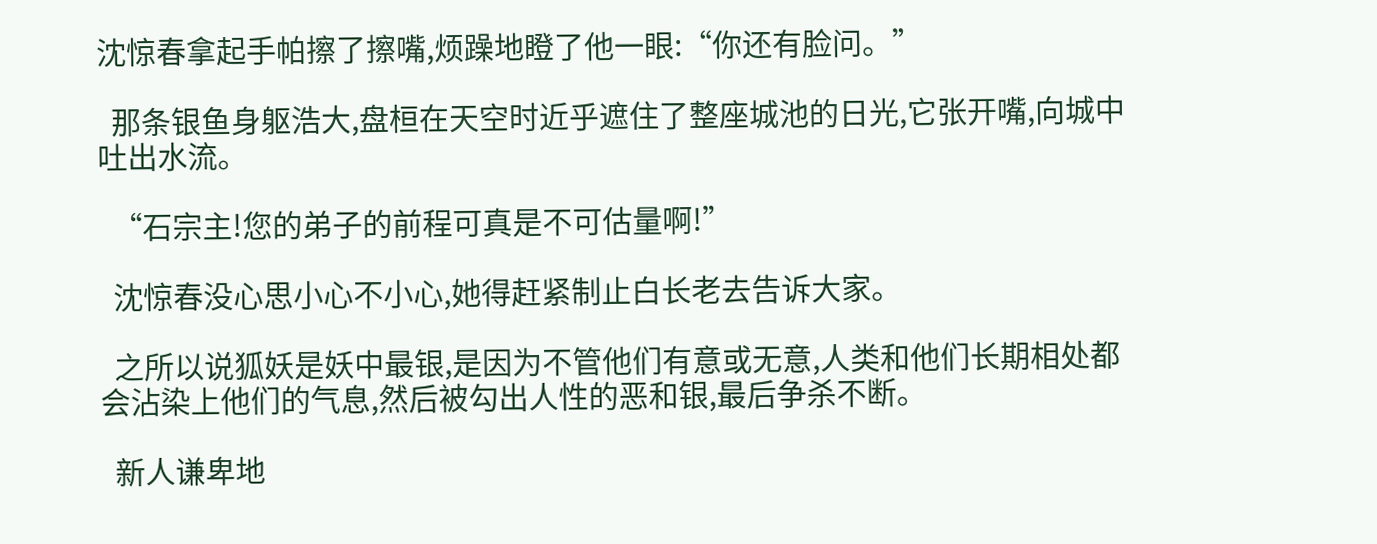沈惊春拿起手帕擦了擦嘴,烦躁地瞪了他一眼:“你还有脸问。”

  那条银鱼身躯浩大,盘桓在天空时近乎遮住了整座城池的日光,它张开嘴,向城中吐出水流。

  “石宗主!您的弟子的前程可真是不可估量啊!”

  沈惊春没心思小心不小心,她得赶紧制止白长老去告诉大家。

  之所以说狐妖是妖中最银,是因为不管他们有意或无意,人类和他们长期相处都会沾染上他们的气息,然后被勾出人性的恶和银,最后争杀不断。

  新人谦卑地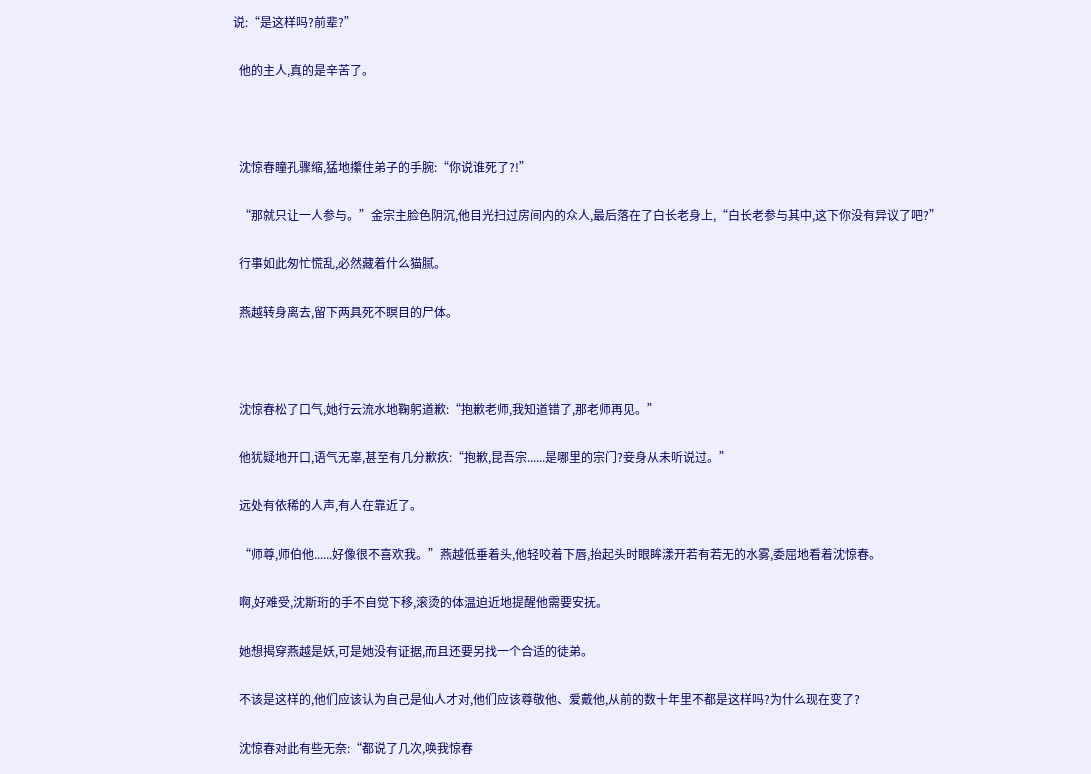说:“是这样吗?前辈?”

  他的主人,真的是辛苦了。



  沈惊春瞳孔骤缩,猛地攥住弟子的手腕:“你说谁死了?!”

  “那就只让一人参与。”金宗主脸色阴沉,他目光扫过房间内的众人,最后落在了白长老身上,“白长老参与其中,这下你没有异议了吧?”

  行事如此匆忙慌乱,必然藏着什么猫腻。

  燕越转身离去,留下两具死不瞑目的尸体。



  沈惊春松了口气,她行云流水地鞠躬道歉:“抱歉老师,我知道错了,那老师再见。”

  他犹疑地开口,语气无辜,甚至有几分歉疚:“抱歉,昆吾宗......是哪里的宗门?妾身从未听说过。”

  远处有依稀的人声,有人在靠近了。

  “师尊,师伯他......好像很不喜欢我。”燕越低垂着头,他轻咬着下唇,抬起头时眼眸漾开若有若无的水雾,委屈地看着沈惊春。

  啊,好难受,沈斯珩的手不自觉下移,滚烫的体温迫近地提醒他需要安抚。

  她想揭穿燕越是妖,可是她没有证据,而且还要另找一个合适的徒弟。

  不该是这样的,他们应该认为自己是仙人才对,他们应该尊敬他、爱戴他,从前的数十年里不都是这样吗?为什么现在变了?

  沈惊春对此有些无奈:“都说了几次,唤我惊春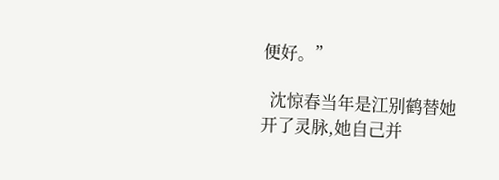便好。”

  沈惊春当年是江别鹤替她开了灵脉,她自己并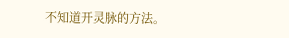不知道开灵脉的方法。